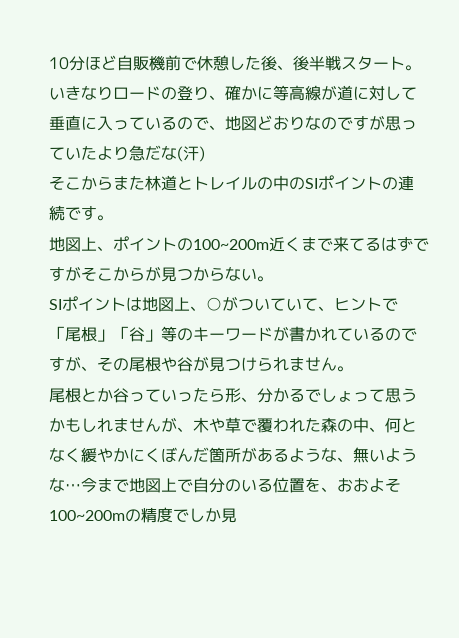10分ほど自販機前で休憩した後、後半戦スタート。
いきなりロードの登り、確かに等高線が道に対して垂直に入っているので、地図どおりなのですが思っていたより急だな(汗)
そこからまた林道とトレイルの中のSIポイントの連続です。
地図上、ポイントの100~200m近くまで来てるはずですがそこからが見つからない。
SIポイントは地図上、○がついていて、ヒントで「尾根」「谷」等のキーワードが書かれているのですが、その尾根や谷が見つけられません。
尾根とか谷っていったら形、分かるでしょって思うかもしれませんが、木や草で覆われた森の中、何となく緩やかにくぼんだ箇所があるような、無いような…今まで地図上で自分のいる位置を、おおよそ100~200mの精度でしか見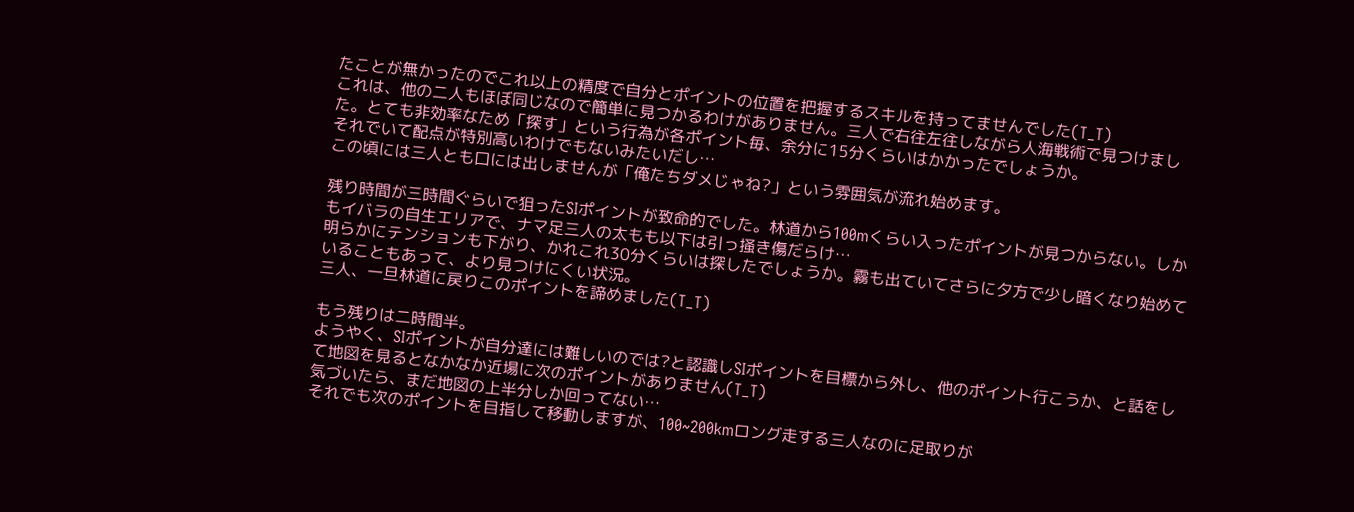たことが無かったのでこれ以上の精度で自分とポイントの位置を把握するスキルを持ってませんでした(T_T)
これは、他の二人もほぼ同じなので簡単に見つかるわけがありません。三人で右往左往しながら人海戦術で見つけました。とても非効率なため「探す」という行為が各ポイント毎、余分に15分くらいはかかったでしょうか。
それでいて配点が特別高いわけでもないみたいだし…
この頃には三人とも口には出しませんが「俺たちダメじゃね?」という雰囲気が流れ始めます。

残り時間が三時間ぐらいで狙ったSIポイントが致命的でした。林道から100mくらい入ったポイントが見つからない。しかもイバラの自生エリアで、ナマ足三人の太もも以下は引っ掻き傷だらけ…
明らかにテンションも下がり、かれこれ30分くらいは探したでしょうか。霧も出ていてさらに夕方で少し暗くなり始めていることもあって、より見つけにくい状況。
三人、一旦林道に戻りこのポイントを諦めました(T_T)

もう残りは二時間半。
ようやく、SIポイントが自分達には難しいのでは?と認識しSIポイントを目標から外し、他のポイント行こうか、と話をして地図を見るとなかなか近場に次のポイントがありません(T_T)
気づいたら、まだ地図の上半分しか回ってない…
それでも次のポイントを目指して移動しますが、100~200kmロング走する三人なのに足取りが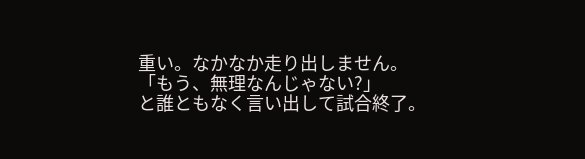重い。なかなか走り出しません。
「もう、無理なんじゃない?」
と誰ともなく言い出して試合終了。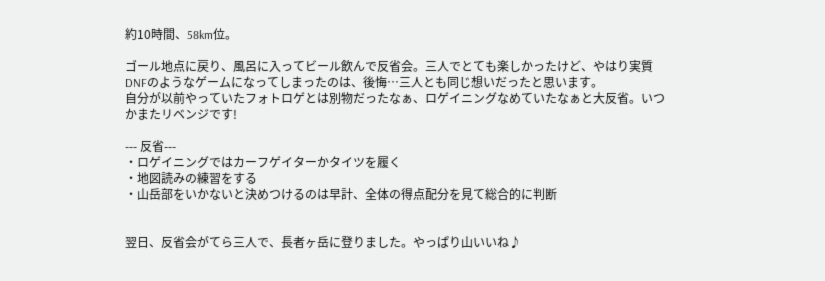約10時間、58km位。

ゴール地点に戻り、風呂に入ってビール飲んで反省会。三人でとても楽しかったけど、やはり実質DNFのようなゲームになってしまったのは、後悔…三人とも同じ想いだったと思います。
自分が以前やっていたフォトロゲとは別物だったなぁ、ロゲイニングなめていたなぁと大反省。いつかまたリベンジです!

--- 反省---
・ロゲイニングではカーフゲイターかタイツを履く
・地図読みの練習をする
・山岳部をいかないと決めつけるのは早計、全体の得点配分を見て総合的に判断


翌日、反省会がてら三人で、長者ヶ岳に登りました。やっぱり山いいね♪